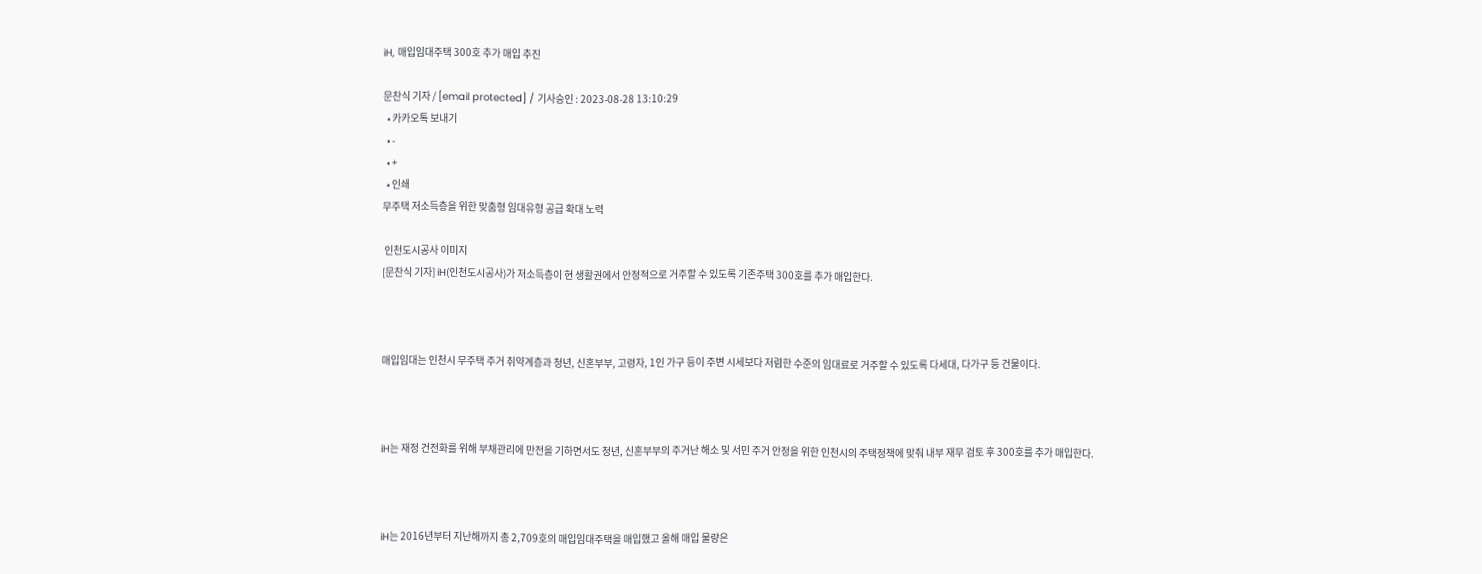iH, 매입임대주택 300호 추가 매입 추진

문찬식 기자 / [email protected] / 기사승인 : 2023-08-28 13:10:29
  • 카카오톡 보내기
  • -
  • +
  • 인쇄
무주택 저소득층을 위한 맞춤형 임대유형 공급 확대 노력

 인천도시공사 이미지
[문찬식 기자] iH(인천도시공사)가 저소득층이 현 생활권에서 안정적으로 거주할 수 있도록 기존주택 300호를 추가 매입한다.



매입임대는 인천시 무주택 주거 취약계층과 청년, 신혼부부, 고령자, 1인 가구 등이 주변 시세보다 저렴한 수준의 임대료로 거주할 수 있도록 다세대, 다가구 등 건물이다.



iH는 재정 건전화를 위해 부채관리에 만전을 기하면서도 청년, 신혼부부의 주거난 해소 및 서민 주거 안정을 위한 인천시의 주택정책에 맞춰 내부 재무 검토 후 300호를 추가 매입한다.



iH는 2016년부터 지난해까지 총 2,709호의 매입임대주택을 매입했고 올해 매입 물량은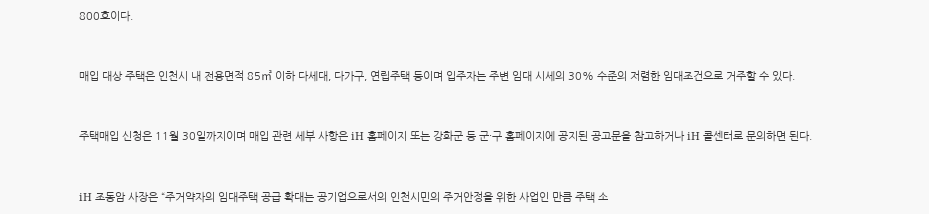800호이다.



매입 대상 주택은 인천시 내 전용면적 85㎡ 이하 다세대, 다가구, 연립주택 등이며 입주자는 주변 임대 시세의 30% 수준의 저렴한 임대조건으로 거주할 수 있다.



주택매입 신청은 11월 30일까지이며 매입 관련 세부 사항은 iH 홈페이지 또는 강화군 등 군·구 홈페이지에 공지된 공고문을 참고하거나 iH 콜센터로 문의하면 된다.



iH 조동암 사장은 “주거약자의 임대주택 공급 확대는 공기업으로서의 인천시민의 주거안정을 위한 사업인 만큼 주택 소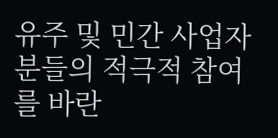유주 및 민간 사업자분들의 적극적 참여를 바란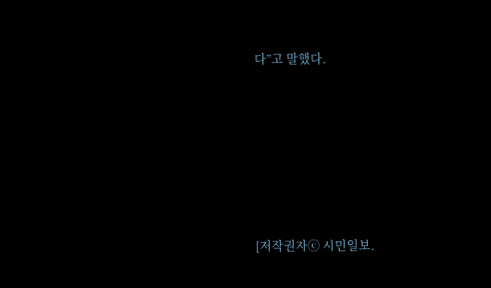다”고 말했다.






[저작권자ⓒ 시민일보.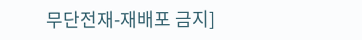무단전재-재배포 금지]